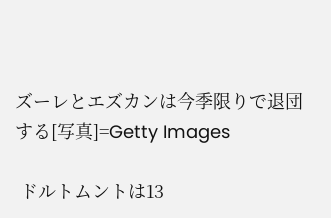ズーレとエズカンは今季限りで退団する[写真]=Getty Images

 ドルトムントは13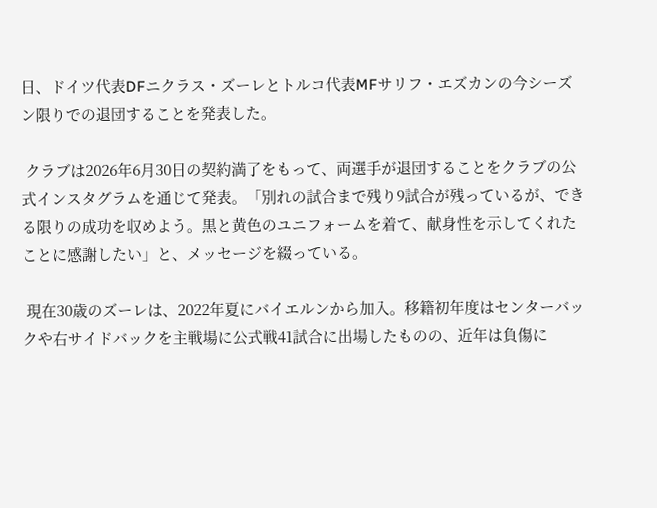日、ドイツ代表DFニクラス・ズーレとトルコ代表MFサリフ・エズカンの今シーズン限りでの退団することを発表した。

 クラブは2026年6月30日の契約満了をもって、両選手が退団することをクラブの公式インスタグラムを通じて発表。「別れの試合まで残り9試合が残っているが、できる限りの成功を収めよう。黒と黄色のユニフォームを着て、献身性を示してくれたことに感謝したい」と、メッセージを綴っている。

 現在30歳のズーレは、2022年夏にバイエルンから加入。移籍初年度はセンターバックや右サイドバックを主戦場に公式戦41試合に出場したものの、近年は負傷に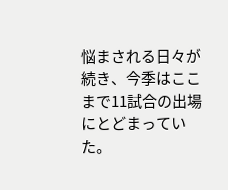悩まされる日々が続き、今季はここまで11試合の出場にとどまっていた。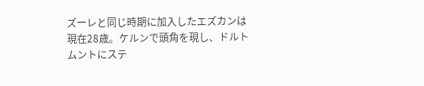ズーレと同じ時期に加入したエズカンは現在28歳。ケルンで頭角を現し、ドルトムントにステ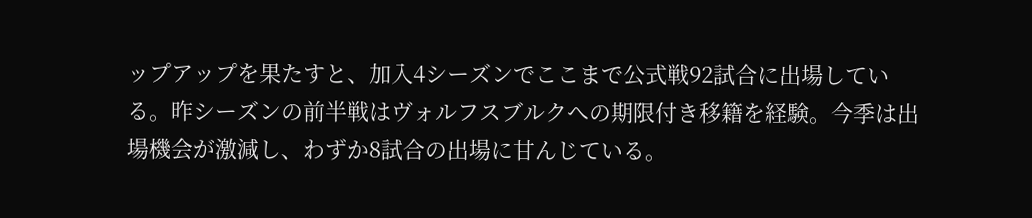ップアップを果たすと、加入4シーズンでここまで公式戦92試合に出場している。昨シーズンの前半戦はヴォルフスブルクへの期限付き移籍を経験。今季は出場機会が激減し、わずか8試合の出場に甘んじている。